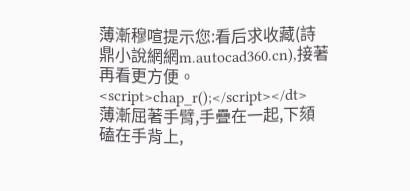薄漸穆喧提示您:看后求收藏(詩鼎小說網網m.autocad360.cn),接著再看更方便。
<script>chap_r();</script></dt>
薄漸屈著手臂,手疊在一起,下頦磕在手背上,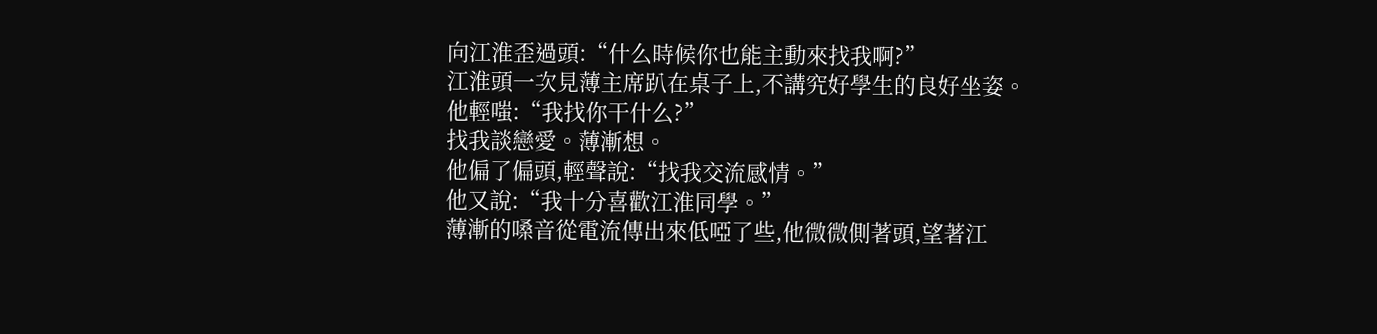向江淮歪過頭:“什么時候你也能主動來找我啊?”
江淮頭一次見薄主席趴在桌子上,不講究好學生的良好坐姿。
他輕嗤:“我找你干什么?”
找我談戀愛。薄漸想。
他偏了偏頭,輕聲說:“找我交流感情。”
他又說:“我十分喜歡江淮同學。”
薄漸的嗓音從電流傳出來低啞了些,他微微側著頭,望著江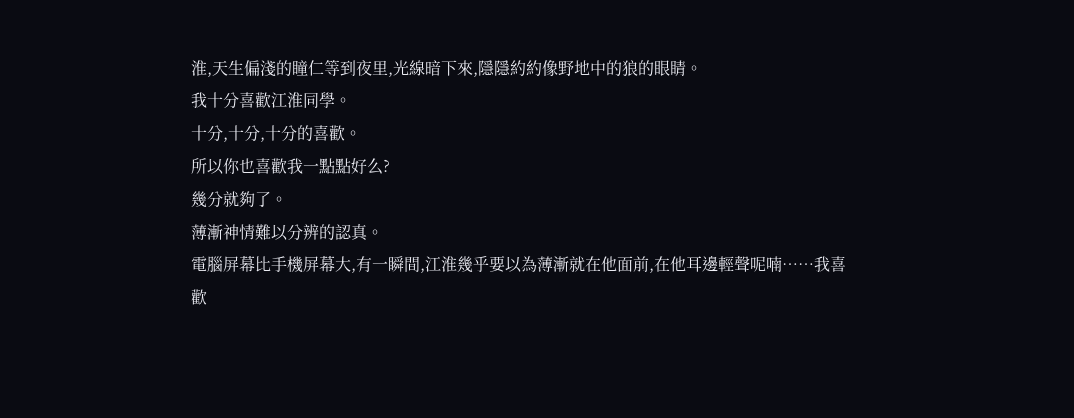淮,天生偏淺的瞳仁等到夜里,光線暗下來,隱隱約約像野地中的狼的眼睛。
我十分喜歡江淮同學。
十分,十分,十分的喜歡。
所以你也喜歡我一點點好么?
幾分就夠了。
薄漸神情難以分辨的認真。
電腦屏幕比手機屏幕大,有一瞬間,江淮幾乎要以為薄漸就在他面前,在他耳邊輕聲呢喃……我喜歡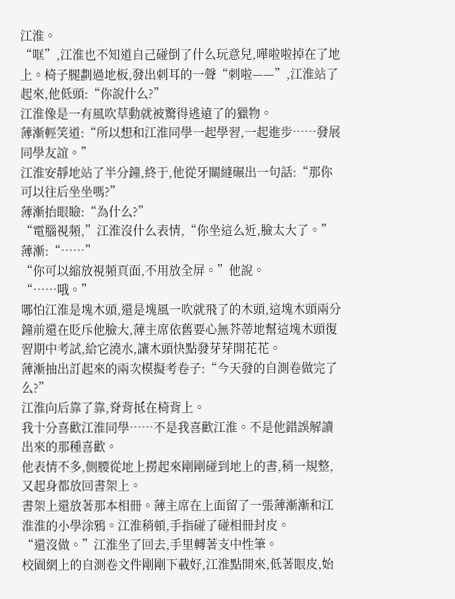江淮。
“哐”,江淮也不知道自己碰倒了什么玩意兒,嘩啦啦掉在了地上。椅子腿劃過地板,發出刺耳的一聲“刺啦——”,江淮站了起來,他低頭:“你說什么?”
江淮像是一有風吹草動就被驚得逃遠了的獵物。
薄漸輕笑道:“所以想和江淮同學一起學習,一起進步……發展同學友誼。”
江淮安靜地站了半分鐘,終于,他從牙關縫碾出一句話:“那你可以往后坐坐嗎?”
薄漸抬眼瞼:“為什么?”
“電腦視頻,”江淮沒什么表情,“你坐這么近,臉太大了。”
薄漸:“……”
“你可以縮放視頻頁面,不用放全屏。”他說。
“……哦。”
哪怕江淮是塊木頭,還是塊風一吹就飛了的木頭,這塊木頭兩分鐘前還在貶斥他臉大,薄主席依舊要心無芥蒂地幫這塊木頭復習期中考試,給它澆水,讓木頭快點發芽芽開花花。
薄漸抽出訂起來的兩次模擬考卷子:“今天發的自測卷做完了么?”
江淮向后靠了靠,脊背抵在椅背上。
我十分喜歡江淮同學……不是我喜歡江淮。不是他錯誤解讀出來的那種喜歡。
他表情不多,側腰從地上撈起來剛剛碰到地上的書,稍一規整,又起身都放回書架上。
書架上還放著那本相冊。薄主席在上面留了一張薄漸漸和江淮淮的小學涂鴉。江淮稍頓,手指碰了碰相冊封皮。
“還沒做。”江淮坐了回去,手里轉著支中性筆。
校園網上的自測卷文件剛剛下載好,江淮點開來,低著眼皮,始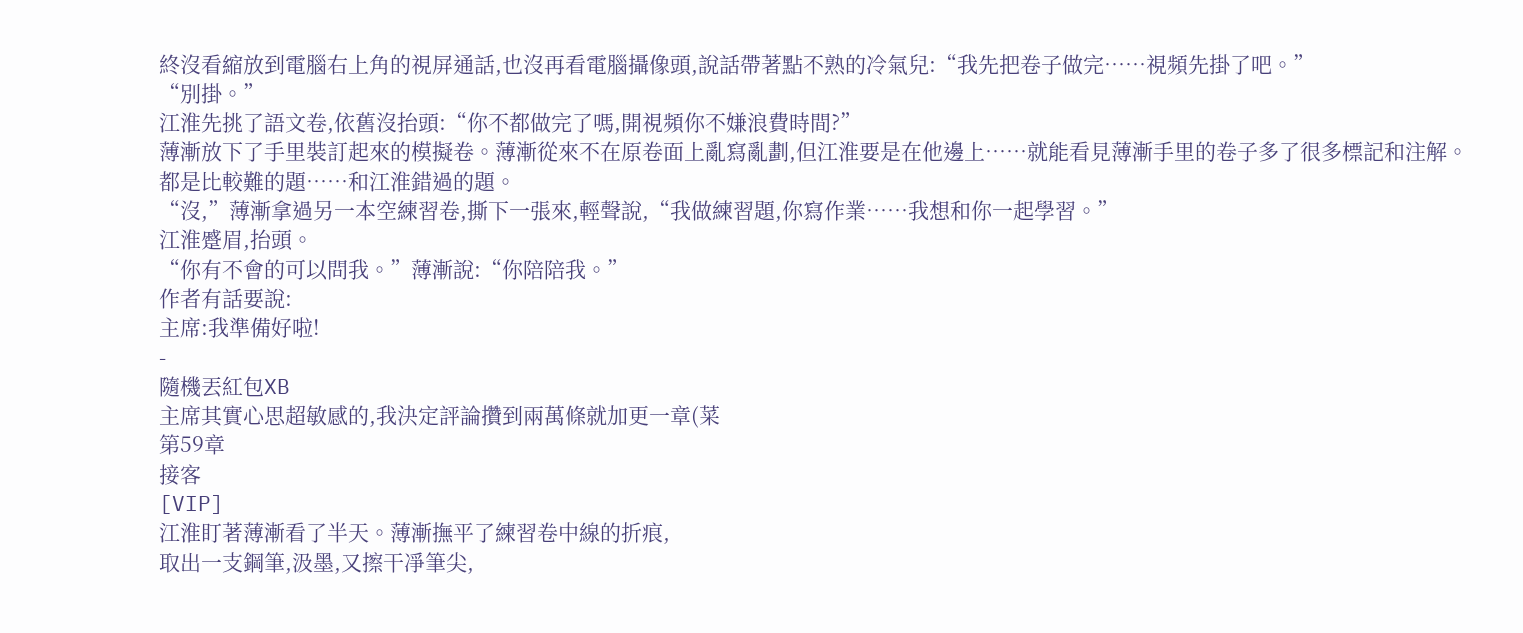終沒看縮放到電腦右上角的視屏通話,也沒再看電腦攝像頭,說話帶著點不熟的冷氣兒:“我先把卷子做完……視頻先掛了吧。”
“別掛。”
江淮先挑了語文卷,依舊沒抬頭:“你不都做完了嗎,開視頻你不嫌浪費時間?”
薄漸放下了手里裝訂起來的模擬卷。薄漸從來不在原卷面上亂寫亂劃,但江淮要是在他邊上……就能看見薄漸手里的卷子多了很多標記和注解。
都是比較難的題……和江淮錯過的題。
“沒,”薄漸拿過另一本空練習卷,撕下一張來,輕聲說,“我做練習題,你寫作業……我想和你一起學習。”
江淮蹙眉,抬頭。
“你有不會的可以問我。”薄漸說:“你陪陪我。”
作者有話要說:
主席:我準備好啦!
-
隨機丟紅包XB
主席其實心思超敏感的,我決定評論攢到兩萬條就加更一章(菜
第59章
接客
[VIP]
江淮盯著薄漸看了半天。薄漸撫平了練習卷中線的折痕,
取出一支鋼筆,汲墨,又擦干凈筆尖,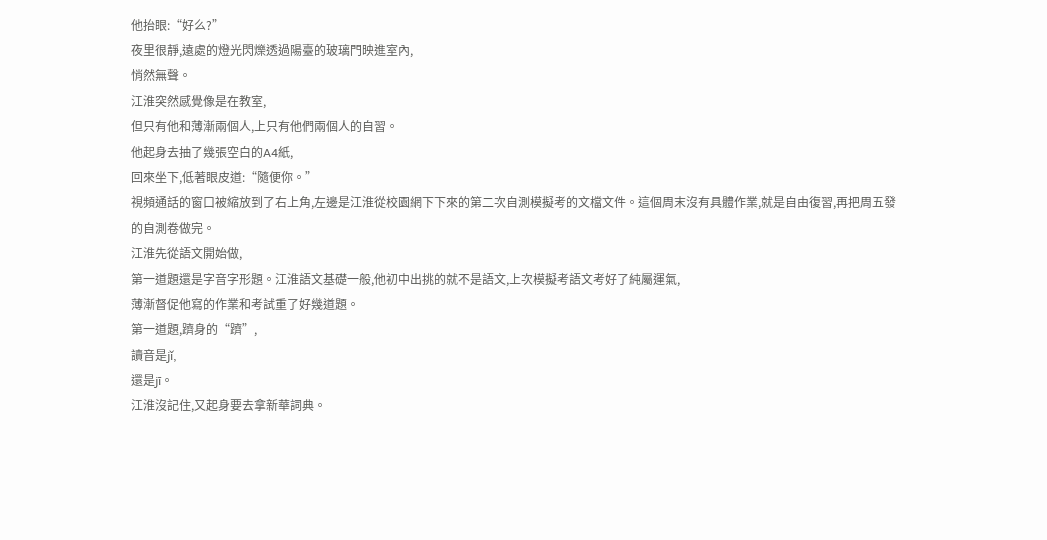他抬眼:“好么?”
夜里很靜,遠處的燈光閃爍透過陽臺的玻璃門映進室內,
悄然無聲。
江淮突然感覺像是在教室,
但只有他和薄漸兩個人,上只有他們兩個人的自習。
他起身去抽了幾張空白的A4紙,
回來坐下,低著眼皮道:“隨便你。”
視頻通話的窗口被縮放到了右上角,左邊是江淮從校園網下下來的第二次自測模擬考的文檔文件。這個周末沒有具體作業,就是自由復習,再把周五發的自測卷做完。
江淮先從語文開始做,
第一道題還是字音字形題。江淮語文基礎一般,他初中出挑的就不是語文,上次模擬考語文考好了純屬運氣,
薄漸督促他寫的作業和考試重了好幾道題。
第一道題,躋身的“躋”,
讀音是jǐ,
還是jī。
江淮沒記住,又起身要去拿新華詞典。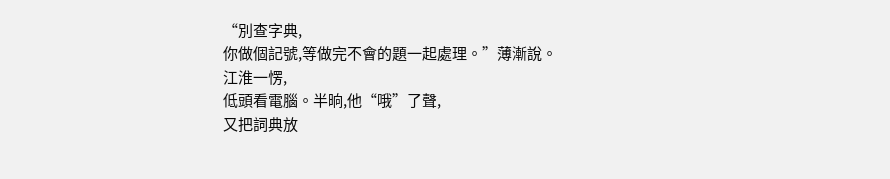“別查字典,
你做個記號,等做完不會的題一起處理。”薄漸說。
江淮一愣,
低頭看電腦。半晌,他“哦”了聲,
又把詞典放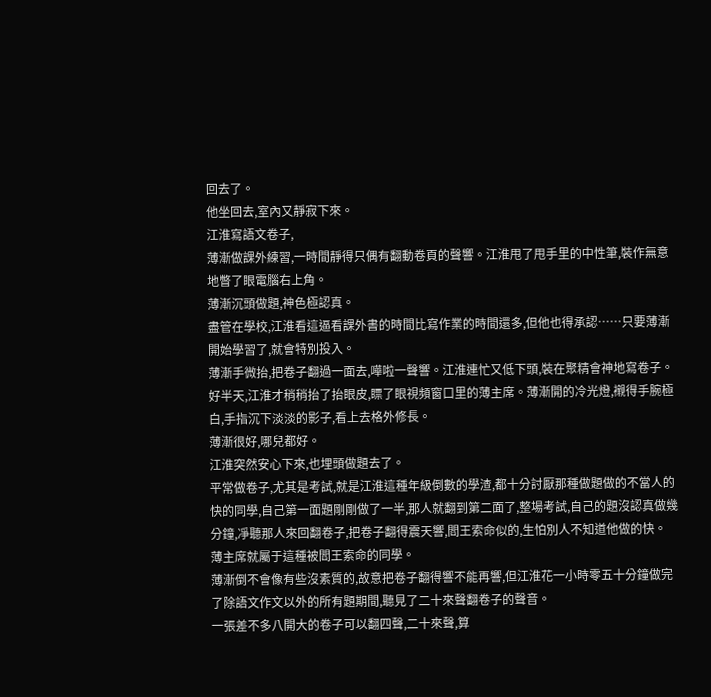回去了。
他坐回去,室內又靜寂下來。
江淮寫語文卷子,
薄漸做課外練習,一時間靜得只偶有翻動卷頁的聲響。江淮甩了甩手里的中性筆,裝作無意地瞥了眼電腦右上角。
薄漸沉頭做題,神色極認真。
盡管在學校,江淮看這逼看課外書的時間比寫作業的時間還多,但他也得承認……只要薄漸開始學習了,就會特別投入。
薄漸手微抬,把卷子翻過一面去,嘩啦一聲響。江淮連忙又低下頭,裝在聚精會神地寫卷子。
好半天,江淮才稍稍抬了抬眼皮,瞟了眼視頻窗口里的薄主席。薄漸開的冷光燈,襯得手腕極白,手指沉下淡淡的影子,看上去格外修長。
薄漸很好,哪兒都好。
江淮突然安心下來,也埋頭做題去了。
平常做卷子,尤其是考試,就是江淮這種年級倒數的學渣,都十分討厭那種做題做的不當人的快的同學,自己第一面題剛剛做了一半,那人就翻到第二面了,整場考試,自己的題沒認真做幾分鐘,凈聽那人來回翻卷子,把卷子翻得震天響,閻王索命似的,生怕別人不知道他做的快。
薄主席就屬于這種被閻王索命的同學。
薄漸倒不會像有些沒素質的,故意把卷子翻得響不能再響,但江淮花一小時零五十分鐘做完了除語文作文以外的所有題期間,聽見了二十來聲翻卷子的聲音。
一張差不多八開大的卷子可以翻四聲,二十來聲,算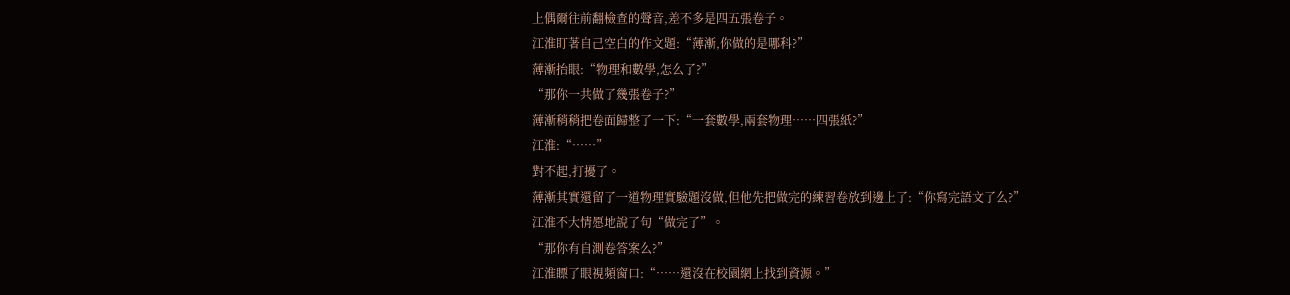上偶爾往前翻檢查的聲音,差不多是四五張卷子。
江淮盯著自己空白的作文題:“薄漸,你做的是哪科?”
薄漸抬眼:“物理和數學,怎么了?”
“那你一共做了幾張卷子?”
薄漸稍稍把卷面歸整了一下:“一套數學,兩套物理……四張紙?”
江淮:“……”
對不起,打擾了。
薄漸其實還留了一道物理實驗題沒做,但他先把做完的練習卷放到邊上了:“你寫完語文了么?”
江淮不大情愿地說了句“做完了”。
“那你有自測卷答案么?”
江淮瞟了眼視頻窗口:“……還沒在校園網上找到資源。”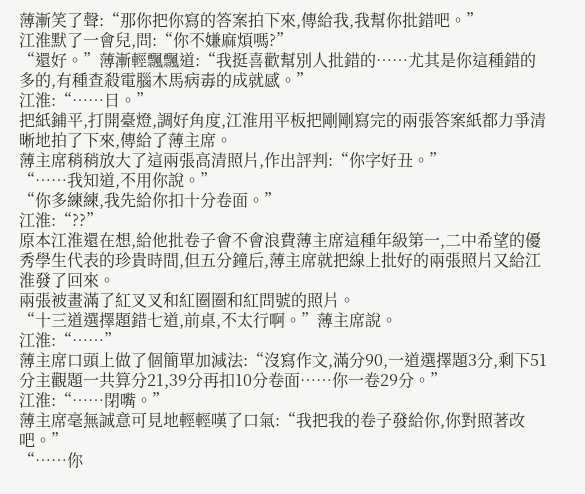薄漸笑了聲:“那你把你寫的答案拍下來,傳給我,我幫你批錯吧。”
江淮默了一會兒,問:“你不嫌麻煩嗎?”
“還好。”薄漸輕飄飄道:“我挺喜歡幫別人批錯的……尤其是你這種錯的多的,有種查殺電腦木馬病毒的成就感。”
江淮:“……日。”
把紙鋪平,打開臺燈,調好角度,江淮用平板把剛剛寫完的兩張答案紙都力爭清晰地拍了下來,傳給了薄主席。
薄主席稍稍放大了這兩張高清照片,作出評判:“你字好丑。”
“……我知道,不用你說。”
“你多練練,我先給你扣十分卷面。”
江淮:“??”
原本江淮還在想,給他批卷子會不會浪費薄主席這種年級第一,二中希望的優秀學生代表的珍貴時間,但五分鐘后,薄主席就把線上批好的兩張照片又給江淮發了回來。
兩張被畫滿了紅叉叉和紅圈圈和紅問號的照片。
“十三道選擇題錯七道,前桌,不太行啊。”薄主席說。
江淮:“……”
薄主席口頭上做了個簡單加減法:“沒寫作文,滿分90,一道選擇題3分,剩下51分主觀題一共算分21,39分再扣10分卷面……你一卷29分。”
江淮:“……閉嘴。”
薄主席毫無誠意可見地輕輕嘆了口氣:“我把我的卷子發給你,你對照著改吧。”
“……你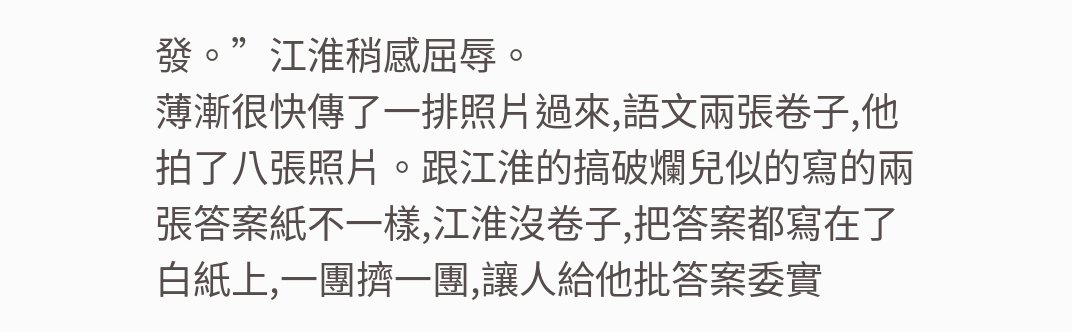發。”江淮稍感屈辱。
薄漸很快傳了一排照片過來,語文兩張卷子,他拍了八張照片。跟江淮的搞破爛兒似的寫的兩張答案紙不一樣,江淮沒卷子,把答案都寫在了白紙上,一團擠一團,讓人給他批答案委實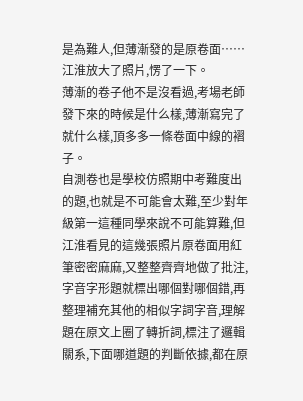是為難人,但薄漸發的是原卷面……
江淮放大了照片,愣了一下。
薄漸的卷子他不是沒看過,考場老師發下來的時候是什么樣,薄漸寫完了就什么樣,頂多多一條卷面中線的褶子。
自測卷也是學校仿照期中考難度出的題,也就是不可能會太難,至少對年級第一這種同學來說不可能算難,但江淮看見的這幾張照片原卷面用紅筆密密麻麻,又整整齊齊地做了批注,字音字形題就標出哪個對哪個錯,再整理補充其他的相似字詞字音,理解題在原文上圈了轉折詞,標注了邏輯關系,下面哪道題的判斷依據,都在原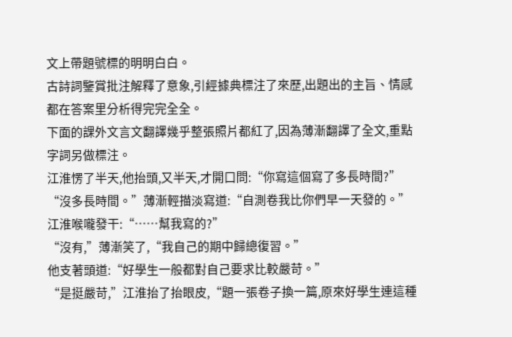文上帶題號標的明明白白。
古詩詞鑒賞批注解釋了意象,引經據典標注了來歷,出題出的主旨、情感都在答案里分析得完完全全。
下面的課外文言文翻譯幾乎整張照片都紅了,因為薄漸翻譯了全文,重點字詞另做標注。
江淮愣了半天,他抬頭,又半天,才開口問:“你寫這個寫了多長時間?”
“沒多長時間。”薄漸輕描淡寫道:“自測卷我比你們早一天發的。”
江淮喉嚨發干:“……幫我寫的?”
“沒有,”薄漸笑了,“我自己的期中歸總復習。”
他支著頭道:“好學生一般都對自己要求比較嚴苛。”
“是挺嚴苛,”江淮抬了抬眼皮,“題一張卷子換一篇,原來好學生連這種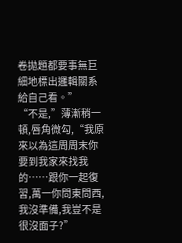卷拋題都要事無巨細地標出邏輯關系給自己看。”
“不是,”薄漸稍一頓,唇角微勾,“我原來以為這周周末你要到我家來找我的……跟你一起復習,萬一你問東問西,我沒準備,我豈不是很沒面子?”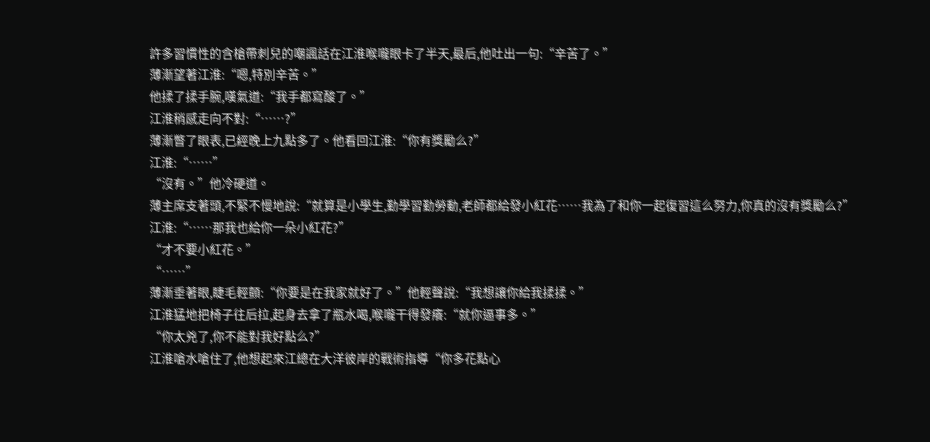許多習慣性的含槍帶刺兒的嘲諷話在江淮喉嚨眼卡了半天,最后,他吐出一句:“辛苦了。”
薄漸望著江淮:“嗯,特別辛苦。”
他揉了揉手腕,嘆氣道:“我手都寫酸了。”
江淮稍感走向不對:“……?”
薄漸瞥了眼表,已經晚上九點多了。他看回江淮:“你有獎勵么?”
江淮:“……”
“沒有。”他冷硬道。
薄主席支著頭,不緊不慢地說:“就算是小學生,勤學習勤勞動,老師都給發小紅花……我為了和你一起復習這么努力,你真的沒有獎勵么?”
江淮:“……那我也給你一朵小紅花?”
“才不要小紅花。”
“……”
薄漸垂著眼,睫毛輕顫:“你要是在我家就好了。”他輕聲說:“我想讓你給我揉揉。”
江淮猛地把椅子往后拉,起身去拿了瓶水喝,喉嚨干得發癢:“就你逼事多。”
“你太兇了,你不能對我好點么?”
江淮嗆水嗆住了,他想起來江總在大洋彼岸的戰術指導“你多花點心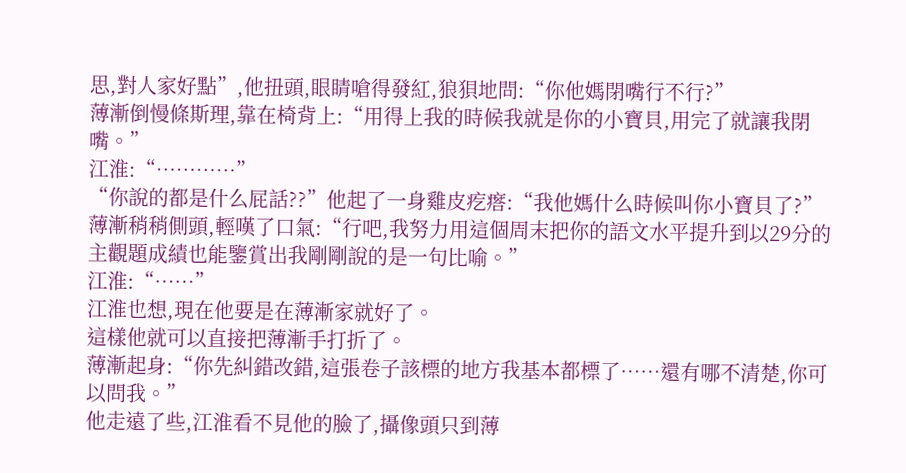思,對人家好點”,他扭頭,眼睛嗆得發紅,狼狽地問:“你他媽閉嘴行不行?”
薄漸倒慢條斯理,靠在椅背上:“用得上我的時候我就是你的小寶貝,用完了就讓我閉嘴。”
江淮:“…………”
“你說的都是什么屁話??”他起了一身雞皮疙瘩:“我他媽什么時候叫你小寶貝了?”
薄漸稍稍側頭,輕嘆了口氣:“行吧,我努力用這個周末把你的語文水平提升到以29分的主觀題成績也能鑒賞出我剛剛說的是一句比喻。”
江淮:“……”
江淮也想,現在他要是在薄漸家就好了。
這樣他就可以直接把薄漸手打折了。
薄漸起身:“你先糾錯改錯,這張卷子該標的地方我基本都標了……還有哪不清楚,你可以問我。”
他走遠了些,江淮看不見他的臉了,攝像頭只到薄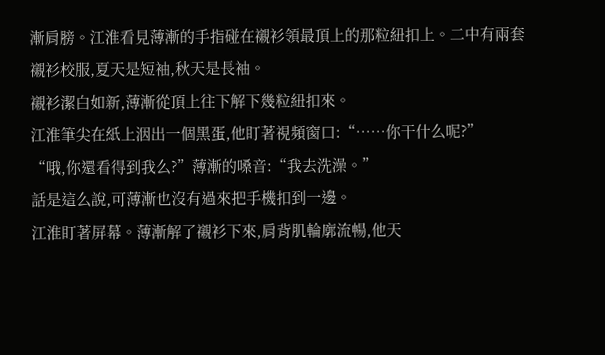漸肩膀。江淮看見薄漸的手指碰在襯衫領最頂上的那粒紐扣上。二中有兩套襯衫校服,夏天是短袖,秋天是長袖。
襯衫潔白如新,薄漸從頂上往下解下幾粒紐扣來。
江淮筆尖在紙上洇出一個黑蛋,他盯著視頻窗口:“……你干什么呢?”
“哦,你還看得到我么?”薄漸的嗓音:“我去洗澡。”
話是這么說,可薄漸也沒有過來把手機扣到一邊。
江淮盯著屏幕。薄漸解了襯衫下來,肩背肌輪廓流暢,他天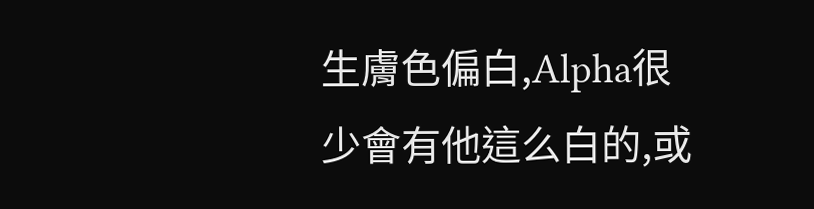生膚色偏白,Alpha很少會有他這么白的,或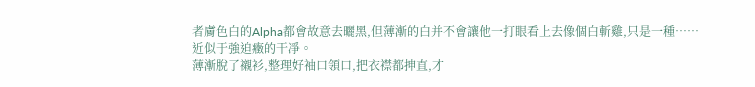者膚色白的Alpha都會故意去曬黑,但薄漸的白并不會讓他一打眼看上去像個白斬雞,只是一種……近似于強迫癥的干凈。
薄漸脫了襯衫,整理好袖口領口,把衣襟都抻直,才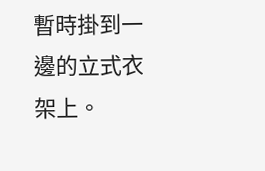暫時掛到一邊的立式衣架上。